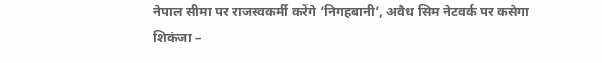नेपाल सीमा पर राजस्वकर्मी करेंगे ‘निगहबानी’, अवैध सिम नेटवर्क पर कसेगा शिकंजा –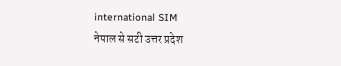international SIM
नेपाल से सटी उत्तर प्रदेश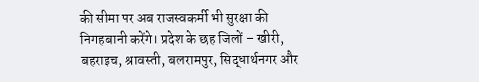की सीमा पर अब राजस्वकर्मी भी सुरक्षा की निगहबानी करेंगे। प्रदेश के छह जिलों – खीरी, बहराइच, श्रावस्ती, बलरामपुर, सिद्धार्थनगर और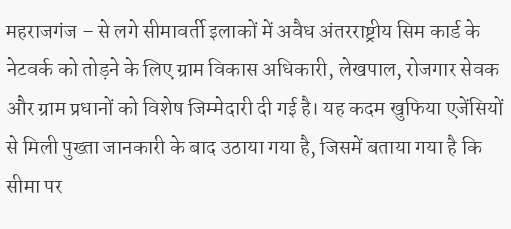महराजगंज – से लगे सीमावर्ती इलाकों में अवैध अंतरराष्ट्रीय सिम कार्ड के नेटवर्क को तोड़ने के लिए ग्राम विकास अधिकारी, लेखपाल, रोजगार सेवक और ग्राम प्रधानों को विशेष जिम्मेदारी दी गई है। यह कदम खुफिया एजेंसियों से मिली पुख्ता जानकारी के बाद उठाया गया है, जिसमें बताया गया है कि सीमा पर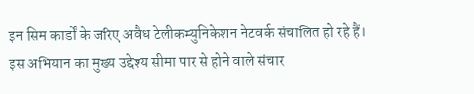इन सिम कार्डों के जरिए अवैध टेलीकम्युनिकेशन नेटवर्क संचालित हो रहे हैं।
इस अभियान का मुख्य उद्देश्य सीमा पार से होने वाले संचार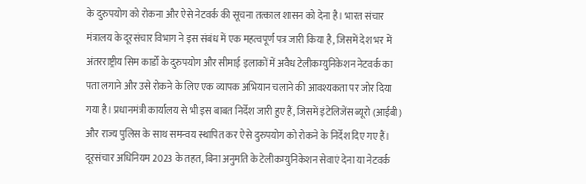के दुरुपयोग को रोकना और ऐसे नेटवर्क की सूचना तत्काल शासन को देना है। भारत संचार मंत्रालय के दूरसंचार विभाग ने इस संबंध में एक महत्वपूर्ण पत्र जारी किया है, जिसमें देश भर में अंतरराष्ट्रीय सिम कार्डों के दुरुपयोग और सीमाई इलाकों में अवैध टेलीकम्युनिकेशन नेटवर्क का पता लगाने और उसे रोकने के लिए एक व्यापक अभियान चलाने की आवश्यकता पर जोर दिया गया है। प्रधानमंत्री कार्यालय से भी इस बाबत निर्देश जारी हुए हैं, जिसमें इंटेलिजेंस ब्यूरो (आईबी) और राज्य पुलिस के साथ समन्वय स्थापित कर ऐसे दुरुपयोग को रोकने के निर्देश दिए गए हैं।
दूरसंचार अधिनियम 2023 के तहत, बिना अनुमति के टेलीकम्युनिकेशन सेवाएं देना या नेटवर्क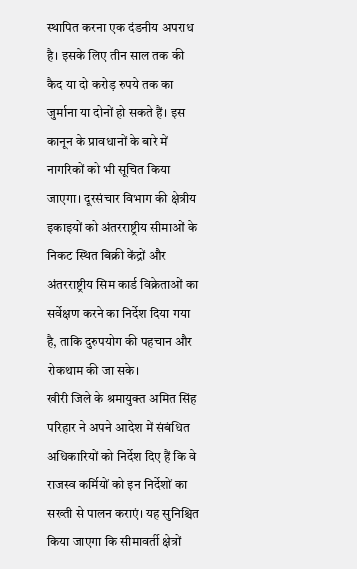स्थापित करना एक दंडनीय अपराध है। इसके लिए तीन साल तक की कैद या दो करोड़ रुपये तक का जुर्माना या दोनों हो सकते हैं। इस कानून के प्रावधानों के बारे में नागरिकों को भी सूचित किया जाएगा। दूरसंचार विभाग की क्षेत्रीय इकाइयों को अंतरराष्ट्रीय सीमाओं के निकट स्थित बिक्री केंद्रों और अंतरराष्ट्रीय सिम कार्ड विक्रेताओं का सर्वेक्षण करने का निर्देश दिया गया है, ताकि दुरुपयोग की पहचान और रोकथाम की जा सके।
खीरी जिले के श्रमायुक्त अमित सिंह परिहार ने अपने आदेश में संबंधित अधिकारियों को निर्देश दिए हैं कि वे राजस्व कर्मियों को इन निर्देशों का सख्ती से पालन कराएं। यह सुनिश्चित किया जाएगा कि सीमावर्ती क्षेत्रों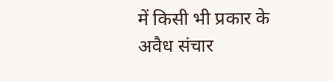में किसी भी प्रकार के अवैध संचार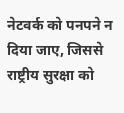नेटवर्क को पनपने न दिया जाए, जिससे राष्ट्रीय सुरक्षा को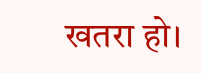खतरा हो।